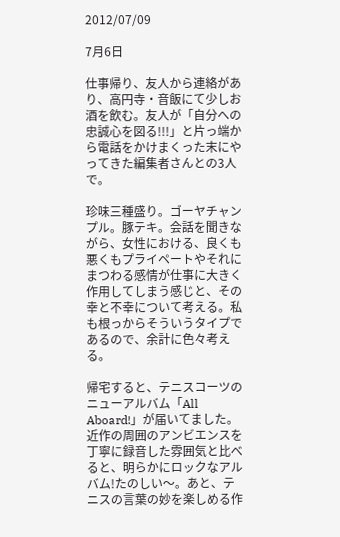2012/07/09

7月6日

仕事帰り、友人から連絡があり、高円寺・音飯にて少しお酒を飲む。友人が「自分への忠誠心を図る!!!」と片っ端から電話をかけまくった末にやってきた編集者さんとの3人で。

珍味三種盛り。ゴーヤチャンプル。豚テキ。会話を聞きながら、女性における、良くも悪くもプライペートやそれにまつわる感情が仕事に大きく作用してしまう感じと、その幸と不幸について考える。私も根っからそういうタイプであるので、余計に色々考える。

帰宅すると、テニスコーツのニューアルバム「All Aboard!」が届いてました。近作の周囲のアンビエンスを丁寧に録音した雰囲気と比べると、明らかにロックなアルバム!たのしい〜。あと、テニスの言葉の妙を楽しめる作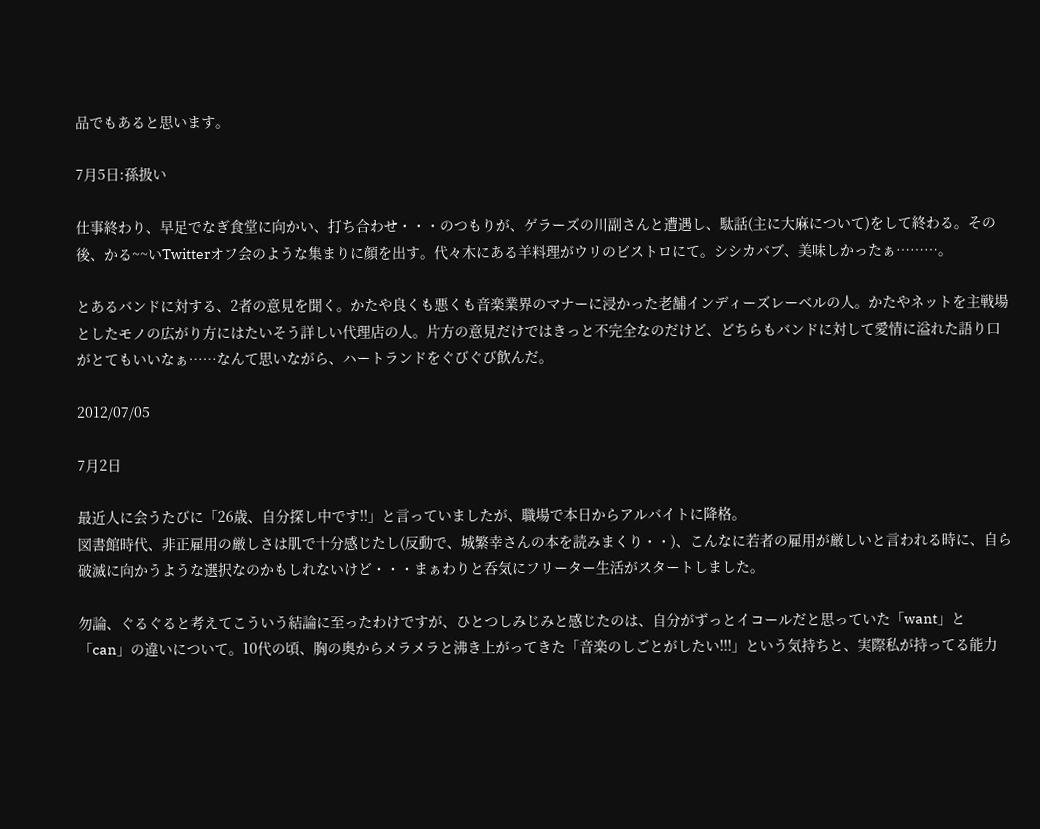品でもあると思います。

7月5日:孫扱い

仕事終わり、早足でなぎ食堂に向かい、打ち合わせ・・・のつもりが、ゲラーズの川副さんと遭遇し、駄話(主に大麻について)をして終わる。その後、かる~~いTwitterオフ会のような集まりに顔を出す。代々木にある羊料理がウリのビストロにて。シシカバブ、美味しかったぁ………。

とあるバンドに対する、2者の意見を聞く。かたや良くも悪くも音楽業界のマナーに浸かった老舗インディーズレーベルの人。かたやネットを主戦場としたモノの広がり方にはたいそう詳しい代理店の人。片方の意見だけではきっと不完全なのだけど、どちらもバンドに対して愛情に溢れた語り口がとてもいいなぁ……なんて思いながら、ハートランドをぐびぐび飲んだ。

2012/07/05

7月2日

最近人に会うたびに「26歳、自分探し中です!!」と言っていましたが、職場で本日からアルバイトに降格。
図書館時代、非正雇用の厳しさは肌で十分感じたし(反動で、城繁幸さんの本を読みまくり・・)、こんなに若者の雇用が厳しいと言われる時に、自ら破滅に向かうような選択なのかもしれないけど・・・まぁわりと呑気にフリーター生活がスタートしました。

勿論、ぐるぐると考えてこういう結論に至ったわけですが、ひとつしみじみと感じたのは、自分がずっとイコールだと思っていた「want」と「can」の違いについて。10代の頃、胸の奥からメラメラと沸き上がってきた「音楽のしごとがしたい!!!」という気持ちと、実際私が持ってる能力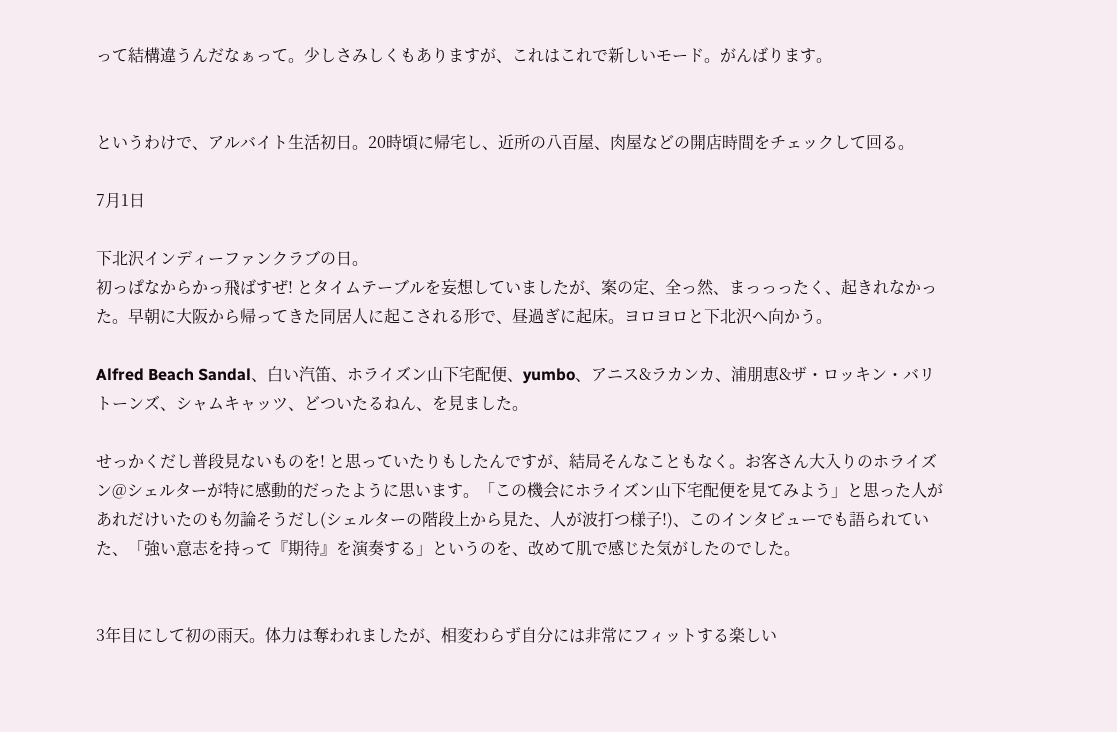って結構違うんだなぁって。少しさみしくもありますが、これはこれで新しいモード。がんばります。


というわけで、アルバイト生活初日。20時頃に帰宅し、近所の八百屋、肉屋などの開店時間をチェックして回る。

7月1日

下北沢インディーファンクラブの日。
初っぱなからかっ飛ばすぜ! とタイムテーブルを妄想していましたが、案の定、全っ然、まっっったく、起きれなかった。早朝に大阪から帰ってきた同居人に起こされる形で、昼過ぎに起床。ヨロヨロと下北沢へ向かう。

Alfred Beach Sandal、白い汽笛、ホライズン山下宅配便、yumbo、アニス&ラカンカ、浦朋恵&ザ・ロッキン・バリトーンズ、シャムキャッツ、どついたるねん、を見ました。

せっかくだし普段見ないものを! と思っていたりもしたんですが、結局そんなこともなく。お客さん大入りのホライズン@シェルターが特に感動的だったように思います。「この機会にホライズン山下宅配便を見てみよう」と思った人があれだけいたのも勿論そうだし(シェルターの階段上から見た、人が波打つ様子!)、このインタビューでも語られていた、「強い意志を持って『期待』を演奏する」というのを、改めて肌で感じた気がしたのでした。


3年目にして初の雨天。体力は奪われましたが、相変わらず自分には非常にフィットする楽しい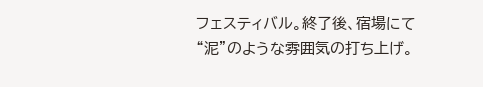フェスティバル。終了後、宿場にて“泥”のような雰囲気の打ち上げ。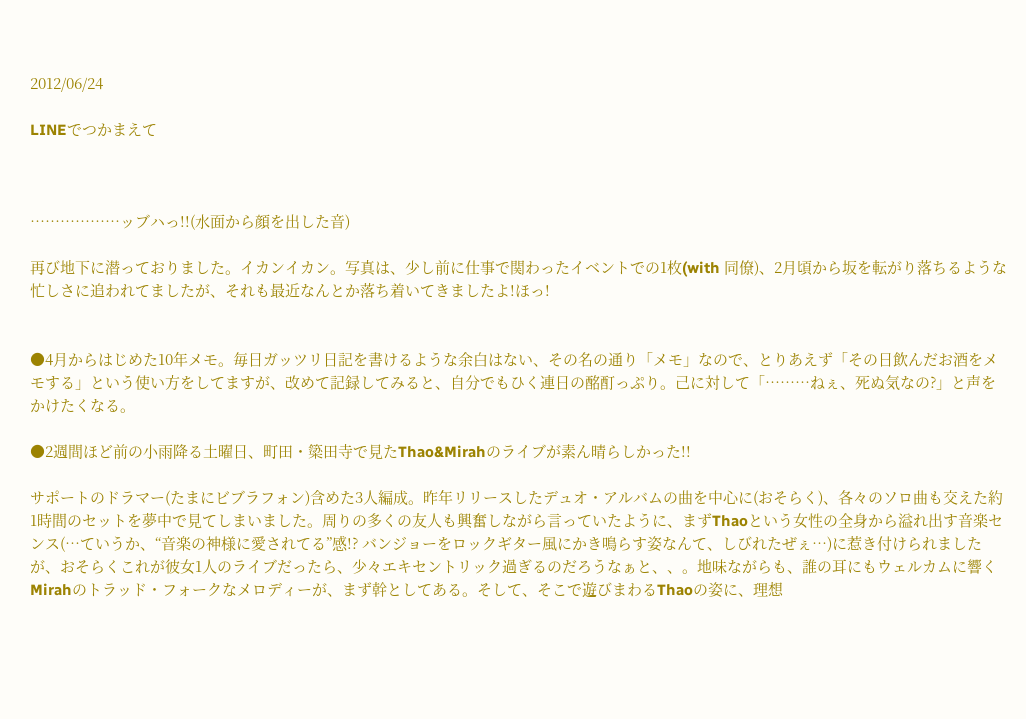2012/06/24

LINEでつかまえて



………………ッブハっ!!(水面から顔を出した音)

再び地下に潜っておりました。イカンイカン。写真は、少し前に仕事で関わったイベントでの1枚(with 同僚)、2月頃から坂を転がり落ちるような忙しさに追われてましたが、それも最近なんとか落ち着いてきましたよ!ほっ!


●4月からはじめた10年メモ。毎日ガッツリ日記を書けるような余白はない、その名の通り「メモ」なので、とりあえず「その日飲んだお酒をメモする」という使い方をしてますが、改めて記録してみると、自分でもひく連日の酩酊っぷり。己に対して「………ねぇ、死ぬ気なの?」と声をかけたくなる。

●2週間ほど前の小雨降る土曜日、町田・簗田寺で見たThao&Mirahのライブが素ん晴らしかった!!

サポートのドラマー(たまにビブラフォン)含めた3人編成。昨年リリースしたデュオ・アルバムの曲を中心に(おそらく)、各々のソロ曲も交えた約1時間のセットを夢中で見てしまいました。周りの多くの友人も興奮しながら言っていたように、まずThaoという女性の全身から溢れ出す音楽センス(…ていうか、“音楽の神様に愛されてる”感!? バンジョーをロックギター風にかき鳴らす姿なんて、しびれたぜぇ…)に惹き付けられましたが、おそらくこれが彼女1人のライブだったら、少々エキセントリック過ぎるのだろうなぁと、、。地味ながらも、誰の耳にもウェルカムに響くMirahのトラッド・フォークなメロディーが、まず幹としてある。そして、そこで遊びまわるThaoの姿に、理想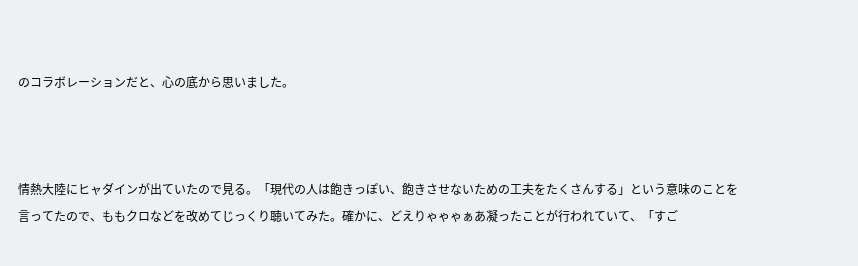のコラボレーションだと、心の底から思いました。



情熱大陸にヒャダインが出ていたので見る。「現代の人は飽きっぽい、飽きさせないための工夫をたくさんする」という意味のことを言ってたので、ももクロなどを改めてじっくり聴いてみた。確かに、どえりゃゃゃぁあ凝ったことが行われていて、「すご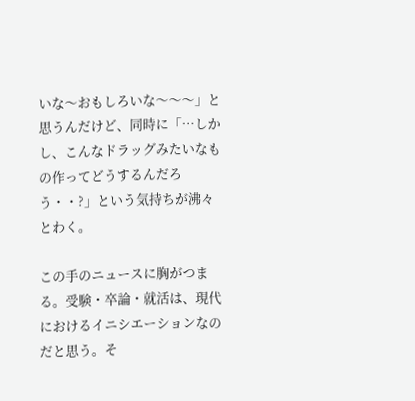いな〜おもしろいな〜〜〜」と思うんだけど、同時に「…しかし、こんなドラッグみたいなもの作ってどうするんだろう・・?」という気持ちが沸々とわく。

この手のニュースに胸がつまる。受験・卒論・就活は、現代におけるイニシエーションなのだと思う。そ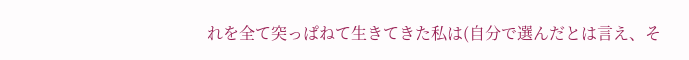れを全て突っぱねて生きてきた私は(自分で選んだとは言え、そ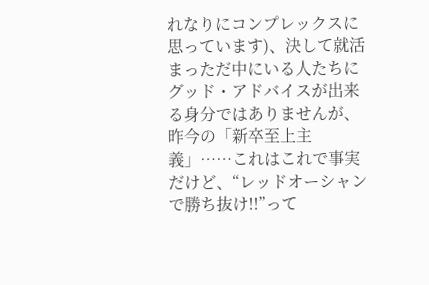れなりにコンプレックスに思っています)、決して就活まっただ中にいる人たちにグッド・アドバイスが出来る身分ではありませんが、昨今の「新卒至上主義」……これはこれで事実だけど、“レッドオーシャンで勝ち抜け!!”って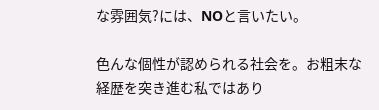な雰囲気?には、NOと言いたい。

色んな個性が認められる社会を。お粗末な経歴を突き進む私ではあり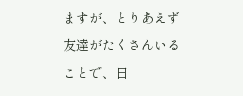ますが、とりあえず友達がたくさんいることで、日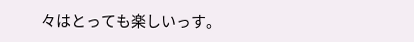々はとっても楽しいっす。